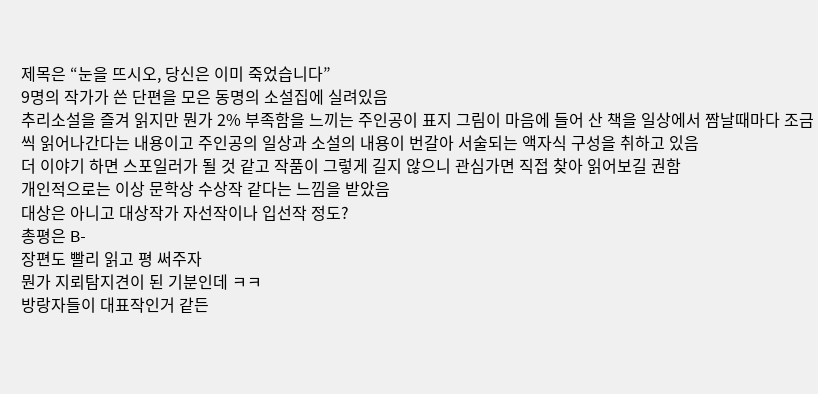제목은 “눈을 뜨시오, 당신은 이미 죽었습니다”
9명의 작가가 쓴 단편을 모은 동명의 소설집에 실려있음
추리소설을 즐겨 읽지만 뭔가 2% 부족함을 느끼는 주인공이 표지 그림이 마음에 들어 산 책을 일상에서 짬날때마다 조금씩 읽어나간다는 내용이고 주인공의 일상과 소설의 내용이 번갈아 서술되는 액자식 구성을 취하고 있음
더 이야기 하면 스포일러가 될 것 같고 작품이 그렇게 길지 않으니 관심가면 직접 찾아 읽어보길 권함
개인적으로는 이상 문학상 수상작 같다는 느낌을 받았음
대상은 아니고 대상작가 자선작이나 입선작 정도?
총평은 B-
장편도 빨리 읽고 평 써주자
뭔가 지뢰탐지견이 된 기분인데 ㅋㅋ
방랑자들이 대표작인거 같든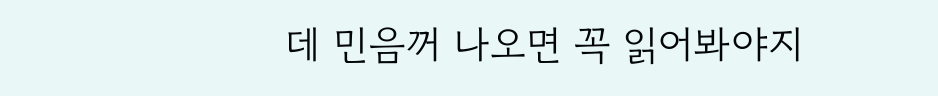데 민음꺼 나오면 꼭 읽어봐야지